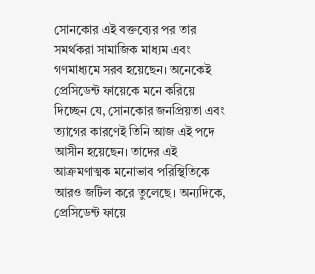সোনকোর এই বক্তব্যের পর তার সমর্থকরা সামাজিক মাধ্যম এবং গণমাধ্যমে সরব হয়েছেন। অনেকেই প্রেসিডেন্ট ফায়েকে মনে করিয়ে দিচ্ছেন যে, সোনকোর জনপ্রিয়তা এবং ত্যাগের কারণেই তিনি আজ এই পদে আসীন হয়েছেন। তাদের এই আক্রমণাত্মক মনোভাব পরিস্থিতিকে আরও জটিল করে তুলেছে। অন্যদিকে, প্রেসিডেন্ট ফায়ে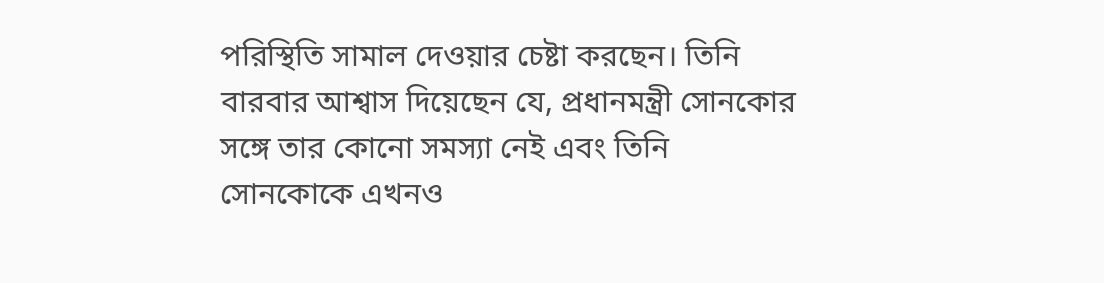পরিস্থিতি সামাল দেওয়ার চেষ্টা করছেন। তিনি বারবার আশ্বাস দিয়েছেন যে, প্রধানমন্ত্রী সোনকোর সঙ্গে তার কোনো সমস্যা নেই এবং তিনি সোনকোকে এখনও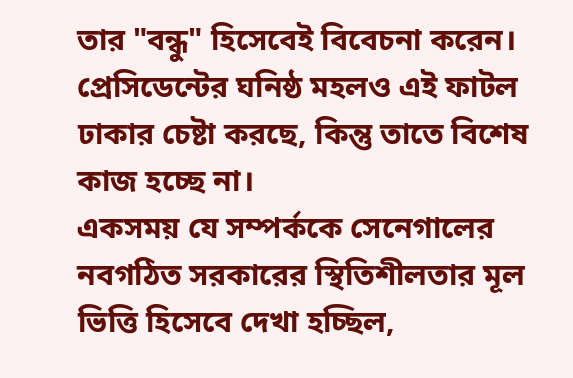তার "বন্ধু" হিসেবেই বিবেচনা করেন। প্রেসিডেন্টের ঘনিষ্ঠ মহলও এই ফাটল ঢাকার চেষ্টা করছে, কিন্তু তাতে বিশেষ কাজ হচ্ছে না।
একসময় যে সম্পর্ককে সেনেগালের নবগঠিত সরকারের স্থিতিশীলতার মূল ভিত্তি হিসেবে দেখা হচ্ছিল,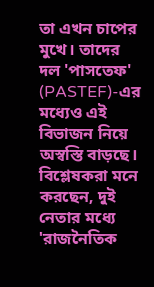তা এখন চাপের মুখে। তাদের দল 'পাসতেফ' (PASTEF)-এর মধ্যেও এই বিভাজন নিয়ে অস্বস্তি বাড়ছে। বিশ্লেষকরা মনে করছেন, দুই নেতার মধ্যে 'রাজনৈতিক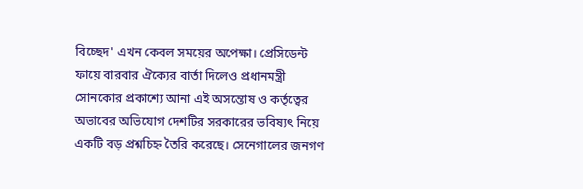বিচ্ছেদ' এখন কেবল সময়ের অপেক্ষা। প্রেসিডেন্ট ফায়ে বারবার ঐক্যের বার্তা দিলেও প্রধানমন্ত্রী সোনকোর প্রকাশ্যে আনা এই অসন্তোষ ও কর্তৃত্বের অভাবের অভিযোগ দেশটির সরকারের ভবিষ্যৎ নিয়ে একটি বড় প্রশ্নচিহ্ন তৈরি করেছে। সেনেগালের জনগণ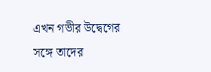এখন গভীর উদ্বেগের সঙ্গে তাদের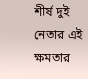শীর্ষ দুই নেতার এই ক্ষমতার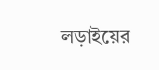লড়াইয়ের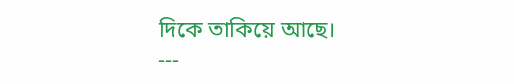দিকে তাকিয়ে আছে।
---